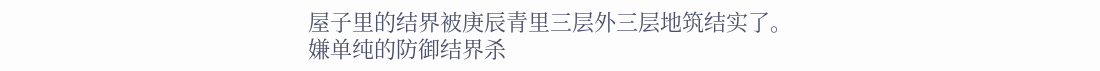屋子里的结界被庚辰青里三层外三层地筑结实了。
嫌单纯的防御结界杀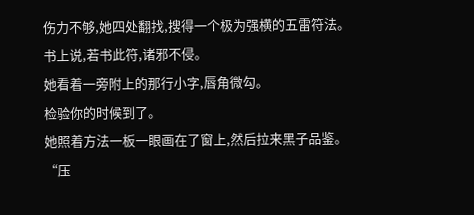伤力不够,她四处翻找,搜得一个极为强横的五雷符法。
书上说,若书此符,诸邪不侵。
她看着一旁附上的那行小字,唇角微勾。
检验你的时候到了。
她照着方法一板一眼画在了窗上,然后拉来黑子品鉴。
“压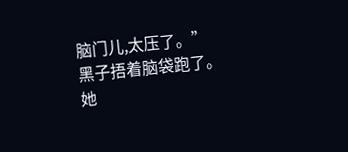脑门儿,太压了。”
黑子捂着脑袋跑了。
她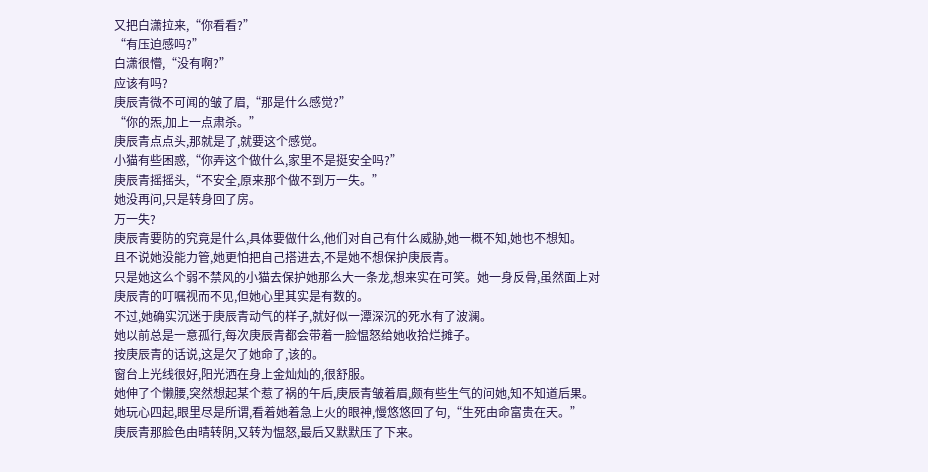又把白潇拉来,“你看看?”
“有压迫感吗?”
白潇很懵,“没有啊?”
应该有吗?
庚辰青微不可闻的皱了眉,“那是什么感觉?”
“你的炁,加上一点肃杀。”
庚辰青点点头,那就是了,就要这个感觉。
小猫有些困惑,“你弄这个做什么,家里不是挺安全吗?”
庚辰青摇摇头,“不安全,原来那个做不到万一失。”
她没再问,只是转身回了房。
万一失?
庚辰青要防的究竟是什么,具体要做什么,他们对自己有什么威胁,她一概不知,她也不想知。
且不说她没能力管,她更怕把自己搭进去,不是她不想保护庚辰青。
只是她这么个弱不禁风的小猫去保护她那么大一条龙,想来实在可笑。她一身反骨,虽然面上对庚辰青的叮嘱视而不见,但她心里其实是有数的。
不过,她确实沉迷于庚辰青动气的样子,就好似一潭深沉的死水有了波澜。
她以前总是一意孤行,每次庚辰青都会带着一脸愠怒给她收拾烂摊子。
按庚辰青的话说,这是欠了她命了,该的。
窗台上光线很好,阳光洒在身上金灿灿的,很舒服。
她伸了个懒腰,突然想起某个惹了祸的午后,庚辰青皱着眉,颇有些生气的问她,知不知道后果。
她玩心四起,眼里尽是所谓,看着她着急上火的眼神,慢悠悠回了句,“生死由命富贵在天。”
庚辰青那脸色由晴转阴,又转为愠怒,最后又默默压了下来。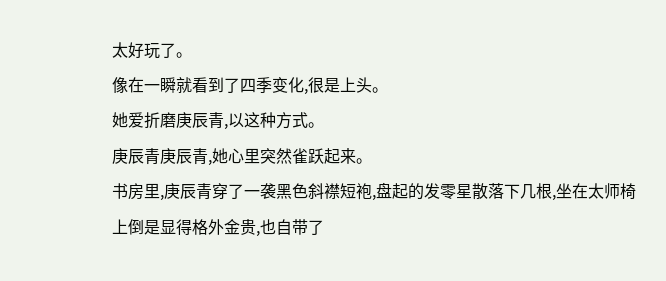太好玩了。
像在一瞬就看到了四季变化,很是上头。
她爱折磨庚辰青,以这种方式。
庚辰青庚辰青,她心里突然雀跃起来。
书房里,庚辰青穿了一袭黑色斜襟短袍,盘起的发零星散落下几根,坐在太师椅上倒是显得格外金贵,也自带了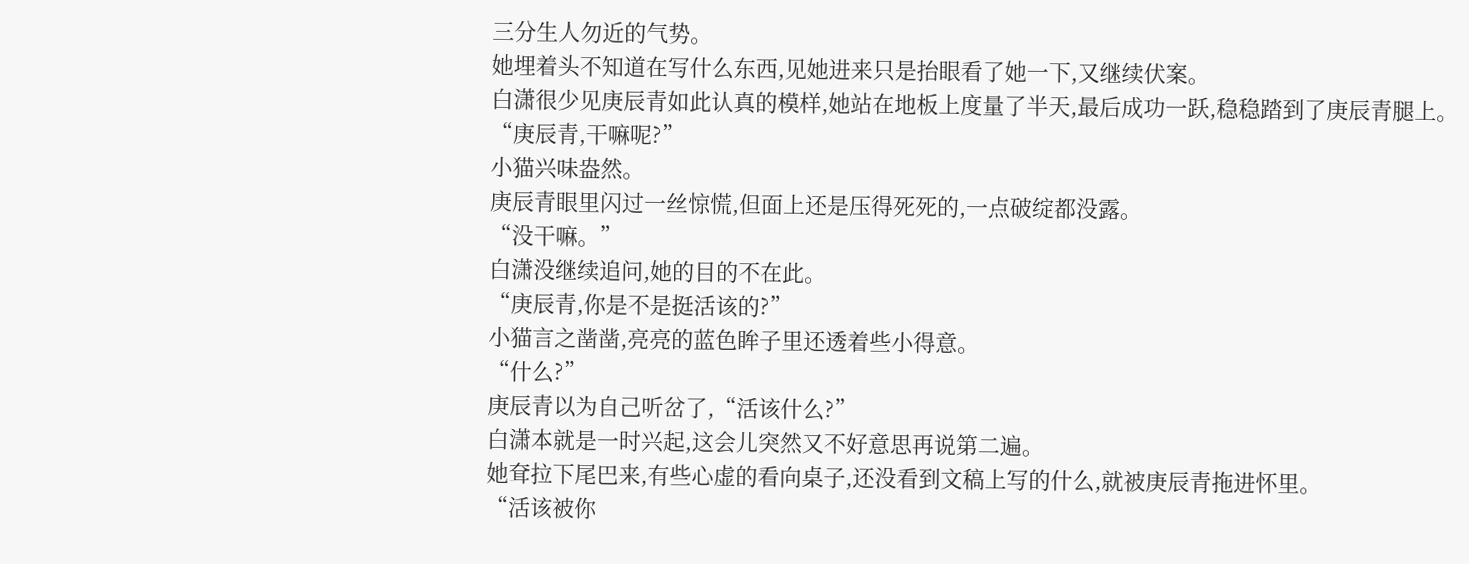三分生人勿近的气势。
她埋着头不知道在写什么东西,见她进来只是抬眼看了她一下,又继续伏案。
白潇很少见庚辰青如此认真的模样,她站在地板上度量了半天,最后成功一跃,稳稳踏到了庚辰青腿上。
“庚辰青,干嘛呢?”
小猫兴味盎然。
庚辰青眼里闪过一丝惊慌,但面上还是压得死死的,一点破绽都没露。
“没干嘛。”
白潇没继续追问,她的目的不在此。
“庚辰青,你是不是挺活该的?”
小猫言之凿凿,亮亮的蓝色眸子里还透着些小得意。
“什么?”
庚辰青以为自己听岔了,“活该什么?”
白潇本就是一时兴起,这会儿突然又不好意思再说第二遍。
她耷拉下尾巴来,有些心虚的看向桌子,还没看到文稿上写的什么,就被庚辰青拖进怀里。
“活该被你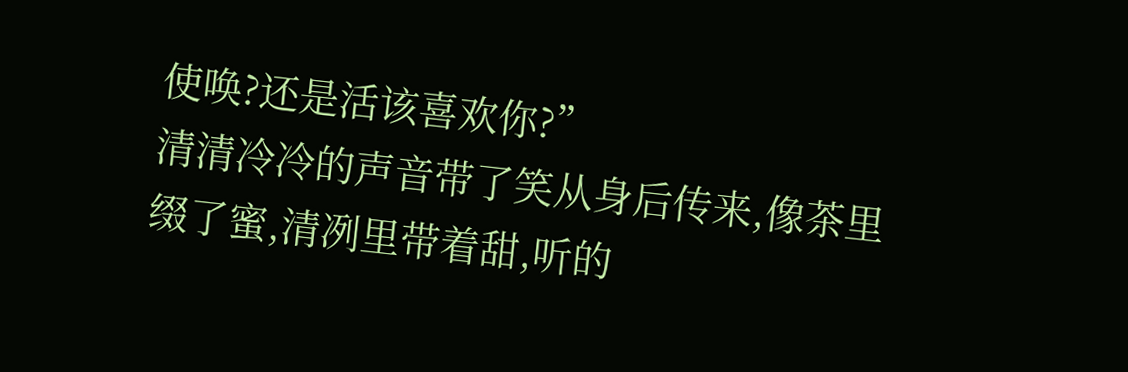使唤?还是活该喜欢你?”
清清冷冷的声音带了笑从身后传来,像茶里缀了蜜,清冽里带着甜,听的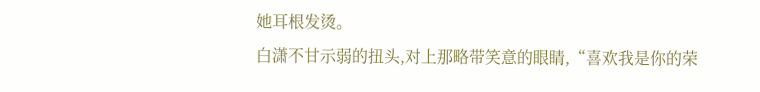她耳根发烫。
白潇不甘示弱的扭头,对上那略带笑意的眼睛,“喜欢我是你的荣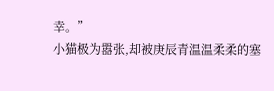幸。”
小猫极为嚣张,却被庚辰青温温柔柔的塞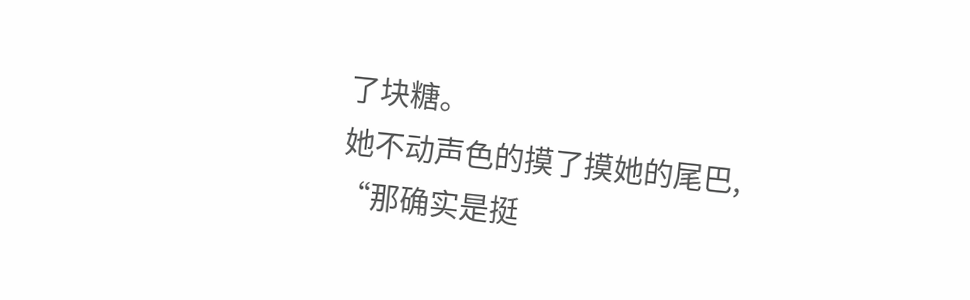了块糖。
她不动声色的摸了摸她的尾巴,
“那确实是挺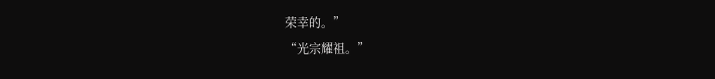荣幸的。”
“光宗耀祖。”